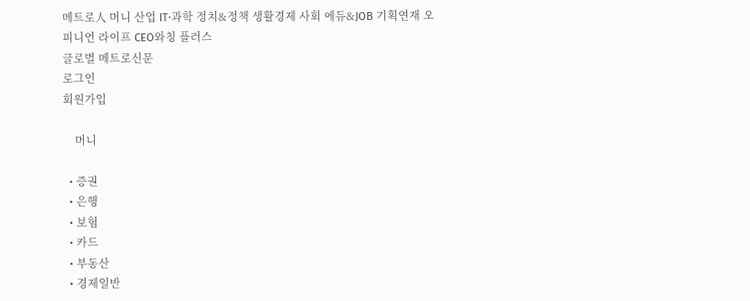메트로人 머니 산업 IT·과학 정치&정책 생활경제 사회 에듀&JOB 기획연재 오피니언 라이프 CEO와칭 플러스
글로벌 메트로신문
로그인
회원가입

    머니

  • 증권
  • 은행
  • 보험
  • 카드
  • 부동산
  • 경제일반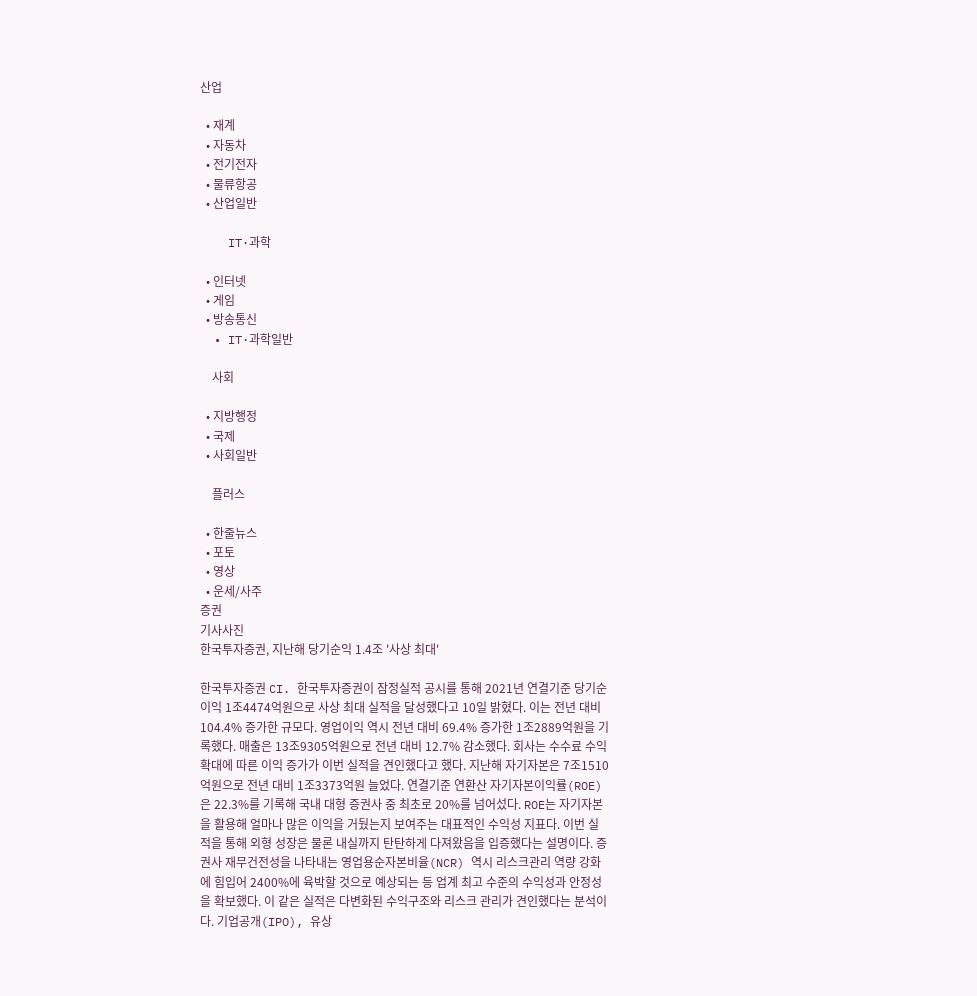산업

  • 재계
  • 자동차
  • 전기전자
  • 물류항공
  • 산업일반

    IT·과학

  • 인터넷
  • 게임
  • 방송통신
  • IT·과학일반

    사회

  • 지방행정
  • 국제
  • 사회일반

    플러스

  • 한줄뉴스
  • 포토
  • 영상
  • 운세/사주
증권
기사사진
한국투자증권, 지난해 당기순익 1.4조 '사상 최대'

한국투자증권 CI. 한국투자증권이 잠정실적 공시를 통해 2021년 연결기준 당기순이익 1조4474억원으로 사상 최대 실적을 달성했다고 10일 밝혔다. 이는 전년 대비 104.4% 증가한 규모다. 영업이익 역시 전년 대비 69.4% 증가한 1조2889억원을 기록했다. 매출은 13조9305억원으로 전년 대비 12.7% 감소했다. 회사는 수수료 수익 확대에 따른 이익 증가가 이번 실적을 견인했다고 했다. 지난해 자기자본은 7조1510억원으로 전년 대비 1조3373억원 늘었다. 연결기준 연환산 자기자본이익률(ROE)은 22.3%를 기록해 국내 대형 증권사 중 최초로 20%를 넘어섰다. ROE는 자기자본을 활용해 얼마나 많은 이익을 거뒀는지 보여주는 대표적인 수익성 지표다. 이번 실적을 통해 외형 성장은 물론 내실까지 탄탄하게 다져왔음을 입증했다는 설명이다. 증권사 재무건전성을 나타내는 영업용순자본비율(NCR) 역시 리스크관리 역량 강화에 힘입어 2400%에 육박할 것으로 예상되는 등 업계 최고 수준의 수익성과 안정성을 확보했다. 이 같은 실적은 다변화된 수익구조와 리스크 관리가 견인했다는 분석이다. 기업공개(IPO), 유상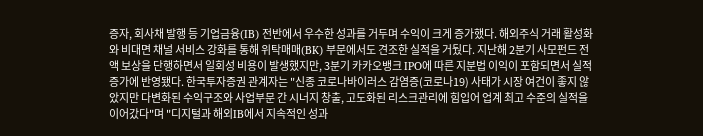증자, 회사채 발행 등 기업금융(IB) 전반에서 우수한 성과를 거두며 수익이 크게 증가했다. 해외주식 거래 활성화와 비대면 채널 서비스 강화를 통해 위탁매매(BK) 부문에서도 견조한 실적을 거뒀다. 지난해 2분기 사모펀드 전액 보상을 단행하면서 일회성 비용이 발생했지만, 3분기 카카오뱅크 IPO에 따른 지분법 이익이 포함되면서 실적 증가에 반영됐다. 한국투자증권 관계자는 "신종 코로나바이러스 감염증(코로나19) 사태가 시장 여건이 좋지 않았지만 다변화된 수익구조와 사업부문 간 시너지 창출, 고도화된 리스크관리에 힘입어 업계 최고 수준의 실적을 이어갔다"며 "디지털과 해외IB에서 지속적인 성과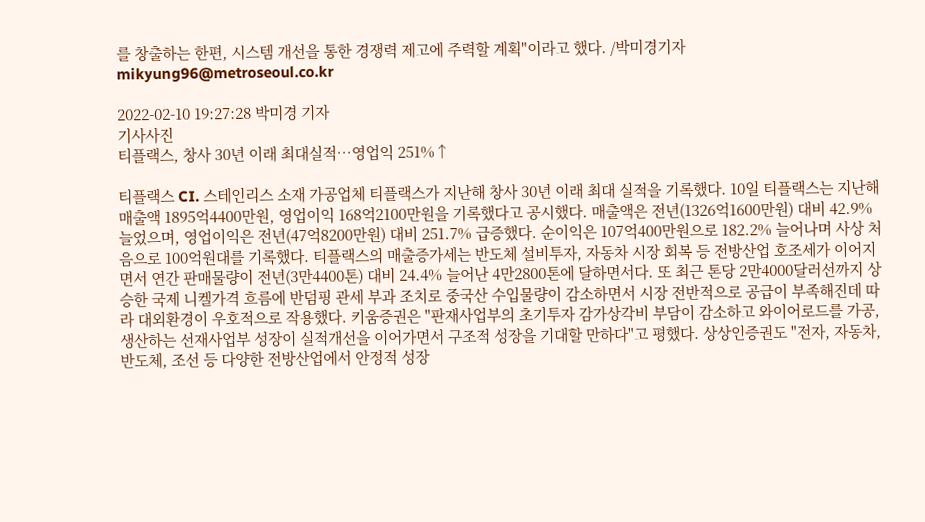를 창출하는 한편, 시스템 개선을 통한 경쟁력 제고에 주력할 계획"이라고 했다. /박미경기자 mikyung96@metroseoul.co.kr

2022-02-10 19:27:28 박미경 기자
기사사진
티플랙스, 창사 30년 이래 최대실적…영업익 251%↑

티플랙스 CI. 스테인리스 소재 가공업체 티플랙스가 지난해 창사 30년 이래 최대 실적을 기록했다. 10일 티플랙스는 지난해 매출액 1895억4400만원, 영업이익 168억2100만원을 기록했다고 공시했다. 매출액은 전년(1326억1600만원) 대비 42.9% 늘었으며, 영업이익은 전년(47억8200만원) 대비 251.7% 급증했다. 순이익은 107억400만원으로 182.2% 늘어나며 사상 처음으로 100억원대를 기록했다. 티플랙스의 매출증가세는 반도체 설비투자, 자동차 시장 회복 등 전방산업 호조세가 이어지면서 연간 판매물량이 전년(3만4400톤) 대비 24.4% 늘어난 4만2800톤에 달하면서다. 또 최근 톤당 2만4000달러선까지 상승한 국제 니켈가격 흐름에 반덤핑 관세 부과 조치로 중국산 수입물량이 감소하면서 시장 전반적으로 공급이 부족해진데 따라 대외환경이 우호적으로 작용했다. 키움증권은 "판재사업부의 초기투자 감가상각비 부담이 감소하고 와이어로드를 가공, 생산하는 선재사업부 성장이 실적개선을 이어가면서 구조적 성장을 기대할 만하다"고 평했다. 상상인증권도 "전자, 자동차, 반도체, 조선 등 다양한 전방산업에서 안정적 성장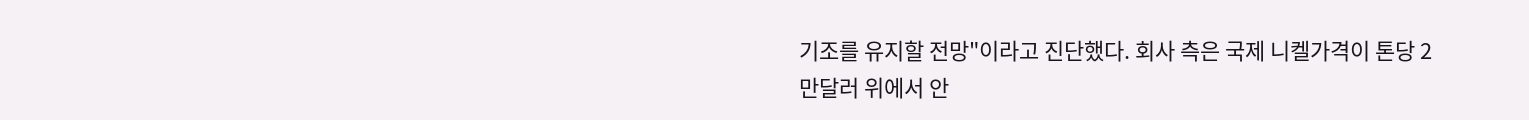기조를 유지할 전망"이라고 진단했다. 회사 측은 국제 니켈가격이 톤당 2만달러 위에서 안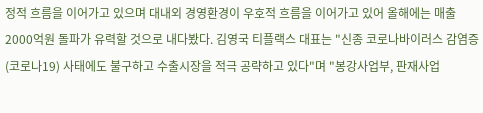정적 흐름을 이어가고 있으며 대내외 경영환경이 우호적 흐름을 이어가고 있어 올해에는 매출 2000억원 돌파가 유력할 것으로 내다봤다. 김영국 티플랙스 대표는 "신종 코로나바이러스 감염증(코로나19) 사태에도 불구하고 수출시장을 적극 공략하고 있다"며 "봉강사업부, 판재사업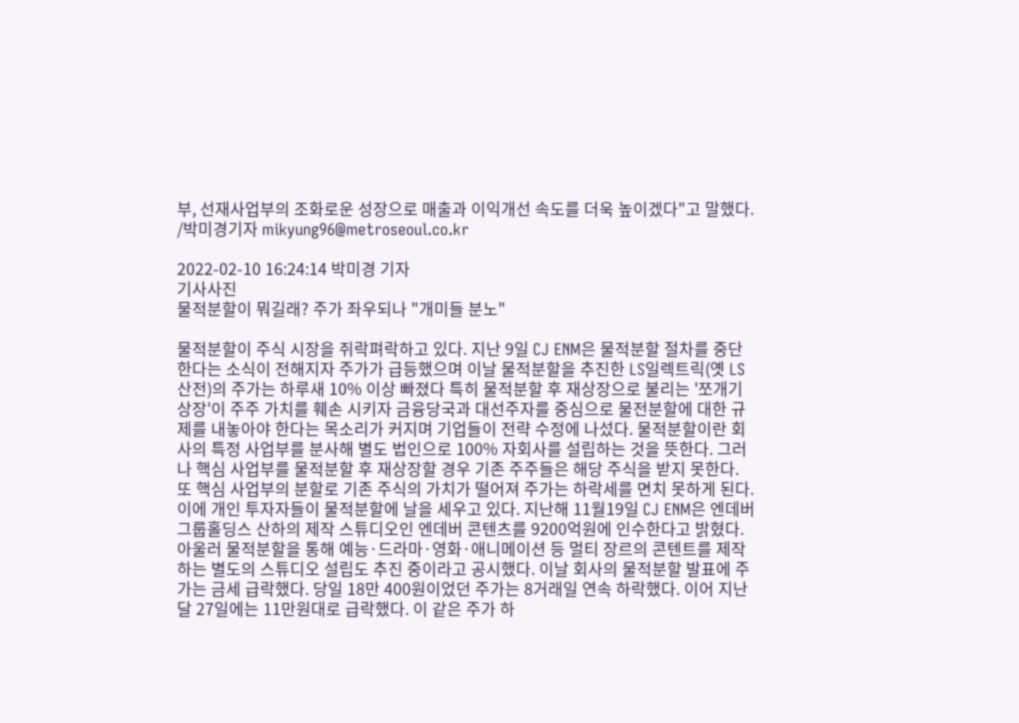부, 선재사업부의 조화로운 성장으로 매출과 이익개선 속도를 더욱 높이겠다"고 말했다. /박미경기자 mikyung96@metroseoul.co.kr

2022-02-10 16:24:14 박미경 기자
기사사진
물적분할이 뭐길래? 주가 좌우되나 "개미들 분노"

물적분할이 주식 시장을 쥐락펴락하고 있다. 지난 9일 CJ ENM은 물적분할 절차를 중단한다는 소식이 전해지자 주가가 급등했으며 이날 물적분할을 추진한 LS일렉트릭(옛 LS산전)의 주가는 하루새 10% 이상 빠졌다 특히 물적분할 후 재상장으로 불리는 '쪼개기 상장'이 주주 가치를 훼손 시키자 금융당국과 대선주자를 중심으로 물전분할에 대한 규제를 내놓아야 한다는 목소리가 커지며 기업들이 전략 수정에 나섰다. 물적분할이란 회사의 특정 사업부를 분사해 별도 법인으로 100% 자회사를 설립하는 것을 뜻한다. 그러나 핵심 사업부를 물적분할 후 재상장할 경우 기존 주주들은 해당 주식을 받지 못한다. 또 핵심 사업부의 분할로 기존 주식의 가치가 떨어져 주가는 하락세를 면치 못하게 된다. 이에 개인 투자자들이 물적분할에 날을 세우고 있다. 지난해 11월19일 CJ ENM은 엔데버그룹홀딩스 산하의 제작 스튜디오인 엔데버 콘텐츠를 9200억원에 인수한다고 밝혔다. 아울러 물적분할을 통해 예능·드라마·영화·애니메이션 등 멀티 장르의 콘텐트를 제작하는 별도의 스튜디오 설립도 추진 중이라고 공시했다. 이날 회사의 물적분할 발표에 주가는 금세 급락했다. 당일 18만 400원이었던 주가는 8거래일 연속 하락했다. 이어 지난달 27일에는 11만원대로 급락했다. 이 같은 주가 하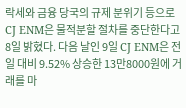락세와 금융 당국의 규제 분위기 등으로 CJ ENM은 물적분할 절차를 중단한다고 8일 밝혔다. 다음 날인 9일 CJ ENM은 전일 대비 9.52% 상승한 13만8000원에 거래를 마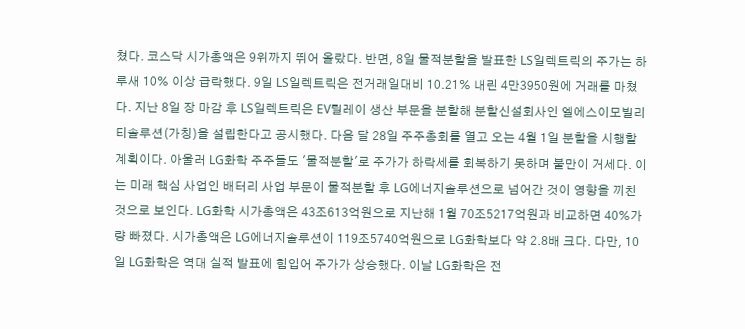쳤다. 코스닥 시가총액은 9위까지 뛰어 올랐다. 반면, 8일 물적분할을 발표한 LS일렉트릭의 주가는 하루새 10% 이상 급락했다. 9일 LS일렉트릭은 전거래일대비 10.21% 내린 4만3950원에 거래를 마쳤다. 지난 8일 장 마감 후 LS일렉트릭은 EV릴레이 생산 부문을 분할해 분할신설회사인 엘에스이모빌리티솔루션(가칭)을 설립한다고 공시했다. 다음 달 28일 주주총회를 열고 오는 4월 1일 분할을 시행할 계획이다. 아울러 LG화학 주주들도 '물적분할'로 주가가 하락세를 회복하기 못하며 불만이 거세다. 이는 미래 핵심 사업인 배터리 사업 부문이 물적분할 후 LG에너지솔루션으로 넘어간 것이 영향을 끼친 것으로 보인다. LG화학 시가총액은 43조613억원으로 지난해 1월 70조5217억원과 비교하면 40%가량 빠졌다. 시가총액은 LG에너지솔루션이 119조5740억원으로 LG화학보다 약 2.8배 크다. 다만, 10일 LG화학은 역대 실적 발표에 힘입어 주가가 상승했다. 이날 LG화학은 전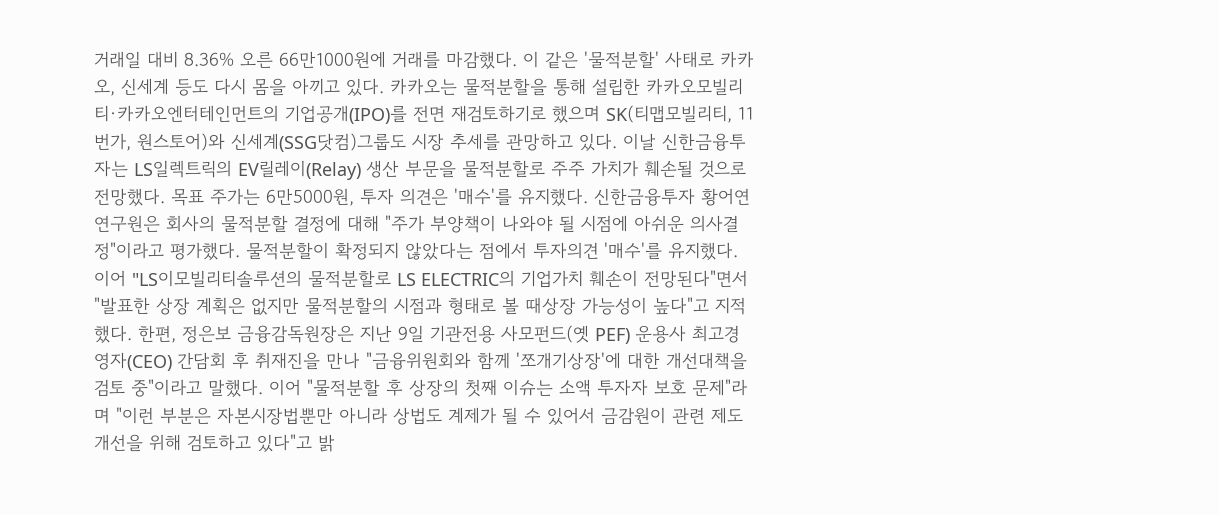거래일 대비 8.36% 오른 66만1000원에 거래를 마감했다. 이 같은 '물적분할' 사태로 카카오, 신세계 등도 다시 몸을 아끼고 있다. 카카오는 물적분할을 통해 설립한 카카오모빌리티·카카오엔터테인먼트의 기업공개(IPO)를 전면 재검토하기로 했으며 SK(티맵모빌리티, 11번가, 원스토어)와 신세계(SSG닷컴)그룹도 시장 추세를 관망하고 있다. 이날 신한금융투자는 LS일렉트릭의 EV릴레이(Relay) 생산 부문을 물적분할로 주주 가치가 훼손될 것으로 전망했다. 목표 주가는 6만5000원, 투자 의견은 '매수'를 유지했다. 신한금융투자 황어연 연구원은 회사의 물적분할 결정에 대해 "주가 부양책이 나와야 될 시점에 아쉬운 의사결정"이라고 평가했다. 물적분할이 확정되지 않았다는 점에서 투자의견 '매수'를 유지했다. 이어 "LS이모빌리티솔루션의 물적분할로 LS ELECTRIC의 기업가치 훼손이 전망된다"면서 "발표한 상장 계획은 없지만 물적분할의 시점과 형태로 볼 때상장 가능성이 높다"고 지적했다. 한편, 정은보 금융감독원장은 지난 9일 기관전용 사모펀드(옛 PEF) 운용사 최고경영자(CEO) 간담회 후 취재진을 만나 "금융위원회와 함께 '쪼개기상장'에 대한 개선대책을 검토 중"이라고 말했다. 이어 "물적분할 후 상장의 첫째 이슈는 소액 투자자 보호 문제"라며 "이런 부분은 자본시장법뿐만 아니라 상법도 계제가 될 수 있어서 금감원이 관련 제도개선을 위해 검토하고 있다"고 밝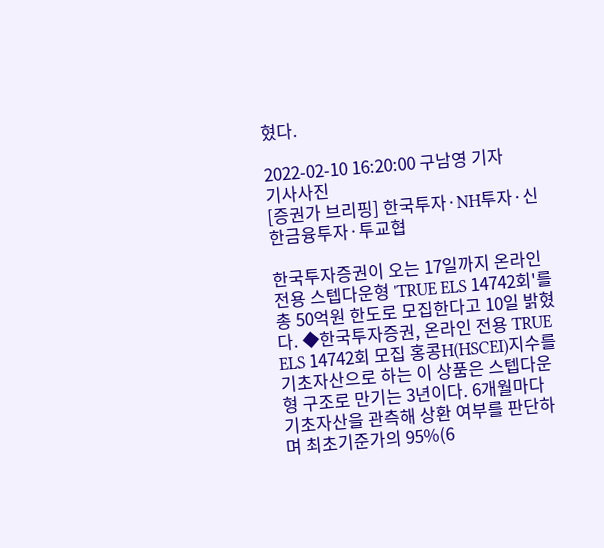혔다.

2022-02-10 16:20:00 구남영 기자
기사사진
[증권가 브리핑] 한국투자·NH투자·신한금융투자·투교협

한국투자증권이 오는 17일까지 온라인 전용 스텝다운형 'TRUE ELS 14742회'를 총 50억원 한도로 모집한다고 10일 밝혔다. ◆한국투자증권, 온라인 전용 TRUE ELS 14742회 모집 홍콩H(HSCEI)지수를 기초자산으로 하는 이 상품은 스텝다운형 구조로 만기는 3년이다. 6개월마다 기초자산을 관측해 상환 여부를 판단하며 최초기준가의 95%(6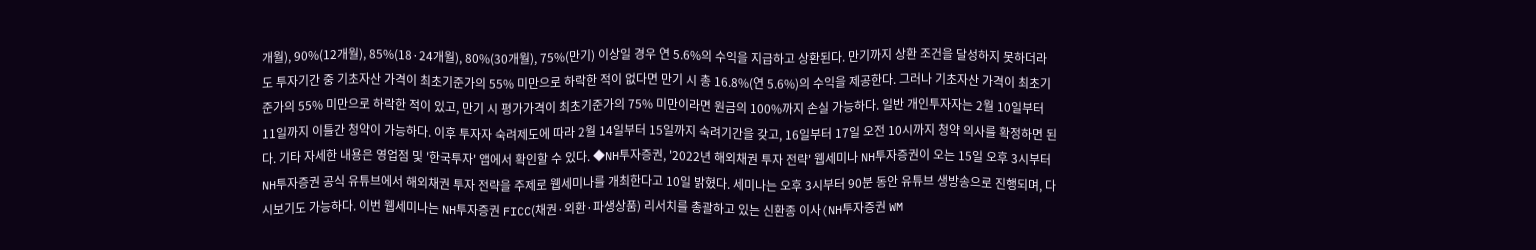개월), 90%(12개월), 85%(18·24개월), 80%(30개월), 75%(만기) 이상일 경우 연 5.6%의 수익을 지급하고 상환된다. 만기까지 상환 조건을 달성하지 못하더라도 투자기간 중 기초자산 가격이 최초기준가의 55% 미만으로 하락한 적이 없다면 만기 시 총 16.8%(연 5.6%)의 수익을 제공한다. 그러나 기초자산 가격이 최초기준가의 55% 미만으로 하락한 적이 있고, 만기 시 평가가격이 최초기준가의 75% 미만이라면 원금의 100%까지 손실 가능하다. 일반 개인투자자는 2월 10일부터 11일까지 이틀간 청약이 가능하다. 이후 투자자 숙려제도에 따라 2월 14일부터 15일까지 숙려기간을 갖고, 16일부터 17일 오전 10시까지 청약 의사를 확정하면 된다. 기타 자세한 내용은 영업점 및 '한국투자' 앱에서 확인할 수 있다. ◆NH투자증권, '2022년 해외채권 투자 전략' 웹세미나 NH투자증권이 오는 15일 오후 3시부터 NH투자증권 공식 유튜브에서 해외채권 투자 전략을 주제로 웹세미나를 개최한다고 10일 밝혔다. 세미나는 오후 3시부터 90분 동안 유튜브 생방송으로 진행되며, 다시보기도 가능하다. 이번 웹세미나는 NH투자증권 FICC(채권·외환·파생상품) 리서치를 총괄하고 있는 신환종 이사(NH투자증권 WM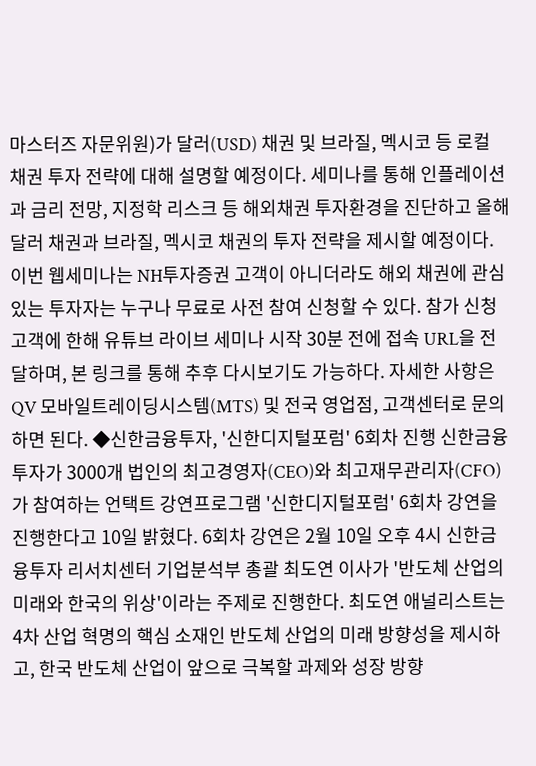마스터즈 자문위원)가 달러(USD) 채권 및 브라질, 멕시코 등 로컬 채권 투자 전략에 대해 설명할 예정이다. 세미나를 통해 인플레이션과 금리 전망, 지정학 리스크 등 해외채권 투자환경을 진단하고 올해 달러 채권과 브라질, 멕시코 채권의 투자 전략을 제시할 예정이다. 이번 웹세미나는 NH투자증권 고객이 아니더라도 해외 채권에 관심있는 투자자는 누구나 무료로 사전 참여 신청할 수 있다. 참가 신청 고객에 한해 유튜브 라이브 세미나 시작 30분 전에 접속 URL을 전달하며, 본 링크를 통해 추후 다시보기도 가능하다. 자세한 사항은 QV 모바일트레이딩시스템(MTS) 및 전국 영업점, 고객센터로 문의하면 된다. ◆신한금융투자, '신한디지털포럼' 6회차 진행 신한금융투자가 3000개 법인의 최고경영자(CEO)와 최고재무관리자(CFO)가 참여하는 언택트 강연프로그램 '신한디지털포럼' 6회차 강연을 진행한다고 10일 밝혔다. 6회차 강연은 2월 10일 오후 4시 신한금융투자 리서치센터 기업분석부 총괄 최도연 이사가 '반도체 산업의 미래와 한국의 위상'이라는 주제로 진행한다. 최도연 애널리스트는 4차 산업 혁명의 핵심 소재인 반도체 산업의 미래 방향성을 제시하고, 한국 반도체 산업이 앞으로 극복할 과제와 성장 방향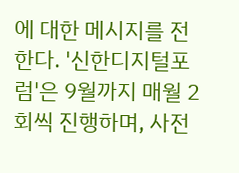에 대한 메시지를 전한다. '신한디지털포럼'은 9월까지 매월 2회씩 진행하며, 사전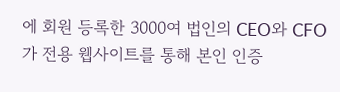에 회원 등록한 3000여 법인의 CEO와 CFO가 전용 웹사이트를 통해 본인 인증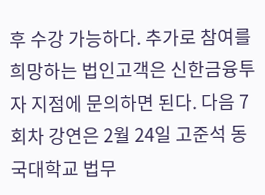후 수강 가능하다. 추가로 참여를 희망하는 법인고객은 신한금융투자 지점에 문의하면 된다. 다음 7회차 강연은 2월 24일 고준석 동국대학교 법무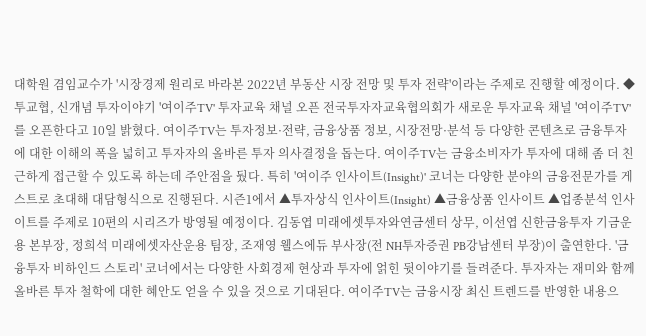대학원 겸임교수가 '시장경제 원리로 바라본 2022년 부동산 시장 전망 및 투자 전략'이라는 주제로 진행할 예정이다. ◆투교협, 신개념 투자이야기 '여이주TV' 투자교육 채널 오픈 전국투자자교육협의회가 새로운 투자교육 채널 '여이주TV'를 오픈한다고 10일 밝혔다. 여이주TV는 투자정보·전략, 금융상품 정보, 시장전망·분석 등 다양한 콘텐츠로 금융투자에 대한 이해의 폭을 넓히고 투자자의 올바른 투자 의사결정을 돕는다. 여이주TV는 금융소비자가 투자에 대해 좀 더 친근하게 접근할 수 있도록 하는데 주안점을 뒀다. 특히 '여이주 인사이트(Insight)' 코너는 다양한 분야의 금융전문가를 게스트로 초대해 대담형식으로 진행된다. 시즌1에서 ▲투자상식 인사이트(Insight) ▲금융상품 인사이트 ▲업종분석 인사이트를 주제로 10편의 시리즈가 방영될 예정이다. 김동엽 미래에셋투자와연금센터 상무, 이선엽 신한금융투자 기금운용 본부장, 정희석 미래에셋자산운용 팀장, 조재영 웰스에듀 부사장(전 NH투자증권 PB강남센터 부장)이 출연한다. '금융투자 비하인드 스토리' 코너에서는 다양한 사회경제 현상과 투자에 얽힌 뒷이야기를 들려준다. 투자자는 재미와 함께 올바른 투자 철학에 대한 혜안도 얻을 수 있을 것으로 기대된다. 여이주TV는 금융시장 최신 트렌드를 반영한 내용으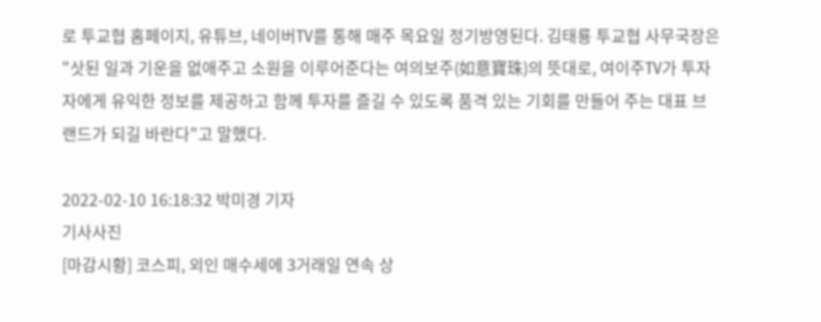로 투교협 홈페이지, 유튜브, 네이버TV를 통해 매주 목요일 정기방영된다. 김태룡 투교협 사무국장은 "삿된 일과 기운을 없애주고 소원을 이루어준다는 여의보주(如意寶珠)의 뜻대로, 여이주TV가 투자자에게 유익한 정보를 제공하고 함께 투자를 즐길 수 있도록 품격 있는 기회를 만들어 주는 대표 브랜드가 되길 바란다"고 말했다.

2022-02-10 16:18:32 박미경 기자
기사사진
[마감시황] 코스피, 외인 매수세에 3거래일 연속 상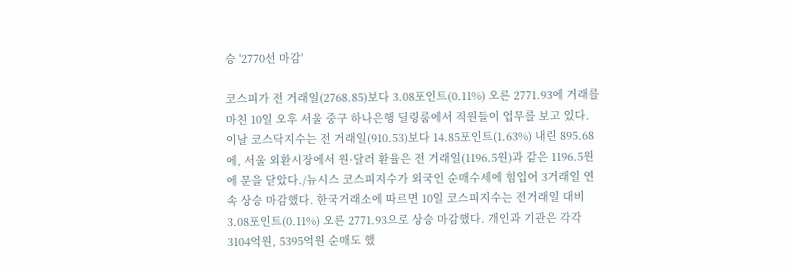승 '2770선 마감'

코스피가 전 거래일(2768.85)보다 3.08포인트(0.11%) 오른 2771.93에 거래를 마친 10일 오후 서울 중구 하나은행 딜링룸에서 직원들이 업무를 보고 있다. 이날 코스닥지수는 전 거래일(910.53)보다 14.85포인트(1.63%) 내린 895.68에, 서울 외환시장에서 원·달러 환율은 전 거래일(1196.5원)과 같은 1196.5원에 문을 닫았다./뉴시스 코스피지수가 외국인 순매수세에 힘입어 3거래일 연속 상승 마감했다. 한국거래소에 따르면 10일 코스피지수는 전거래일 대비 3.08포인트(0.11%) 오른 2771.93으로 상승 마감했다. 개인과 기관은 각각 3104억원, 5395억원 순매도 했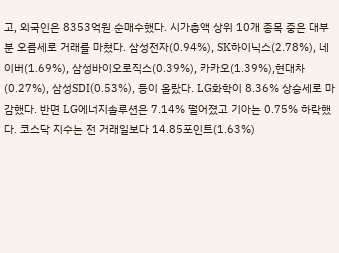고, 외국인은 8353억원 순매수했다. 시가총액 상위 10개 종목 중은 대부분 오름세로 거래를 마쳤다. 삼성전자(0.94%), SK하이닉스(2.78%), 네이버(1.69%), 삼성바이오로직스(0.39%), 카카오(1.39%),현대차(0.27%), 삼성SDI(0.53%), 등이 올랐다. LG화학이 8.36% 상승세로 마감했다. 반면 LG에너지솔루션은 7.14% 떨어졌고 기아는 0.75% 하락했다. 코스닥 지수는 전 거래일보다 14.85포인트(1.63%)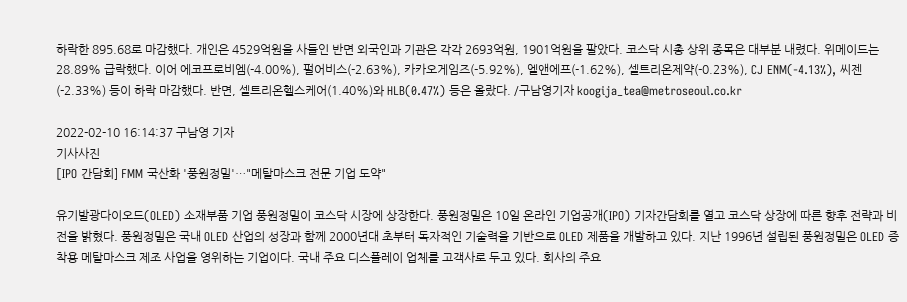하락한 895.68로 마감했다. 개인은 4529억원을 사들인 반면 외국인과 기관은 각각 2693억원, 1901억원을 팔았다. 코스닥 시총 상위 종목은 대부분 내렸다. 위메이드는 28.89% 급락했다. 이어 에코프로비엠(-4.00%), 펄어비스(-2.63%), 카카오게임즈(-5.92%), 엘앤에프(-1.62%), 셀트리온제약(-0.23%), CJ ENM(-4.13%), 씨젠(-2.33%) 등이 하락 마감했다. 반면, 셀트리온헬스케어(1.40%)와 HLB(0.47%) 등은 올랐다. /구남영기자 koogija_tea@metroseoul.co.kr

2022-02-10 16:14:37 구남영 기자
기사사진
[IPO 간담회] FMM 국산화 '풍원정밀'…"메탈마스크 전문 기업 도약"

유기발광다이오드(OLED) 소재부품 기업 풍원정밀이 코스닥 시장에 상장한다. 풍원정밀은 10일 온라인 기업공개(IPO) 기자간담회를 열고 코스닥 상장에 따른 향후 전략과 비전을 밝혔다. 풍원정밀은 국내 OLED 산업의 성장과 함께 2000년대 초부터 독자적인 기술력을 기반으로 OLED 제품을 개발하고 있다. 지난 1996년 설립된 풍원정밀은 OLED 증착용 메탈마스크 제조 사업을 영위하는 기업이다. 국내 주요 디스플레이 업체를 고객사로 두고 있다. 회사의 주요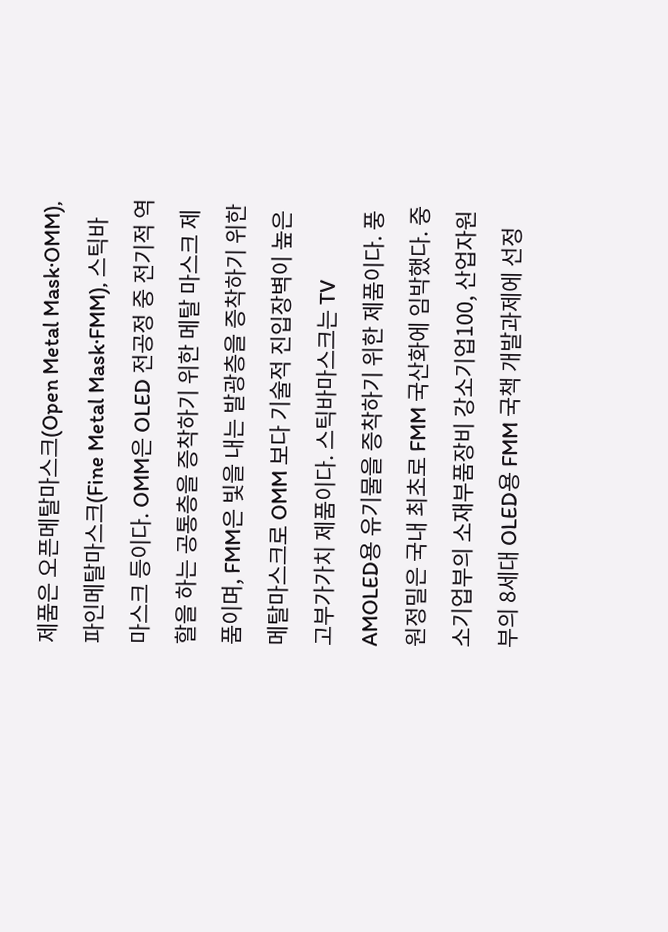제품은 오픈메탈마스크(Open Metal Mask·OMM), 파인메탈마스크(Fine Metal Mask·FMM), 스틱바마스크 등이다. OMM은 OLED 전공정 중 전기적 역할을 하는 공통층을 증착하기 위한 메탈 마스크 제품이며, FMM은 빛을 내는 발광층을 증착하기 위한 메탈마스크로 OMM 보다 기술적 진입장벽이 높은 고부가가치 제품이다. 스틱바마스크는 TV AMOLED용 유기물을 증착하기 위한 제품이다. 풍원정밀은 국내 최초로 FMM 국산화에 임박했다. 중소기업부의 소재부품장비 강소기업100, 산업자원부의 8세대 OLED용 FMM 국책 개발과제에 선정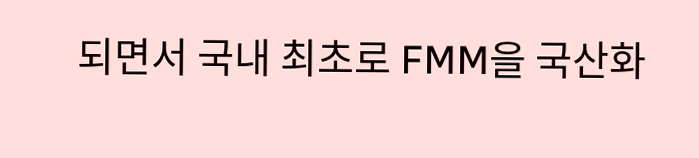되면서 국내 최초로 FMM을 국산화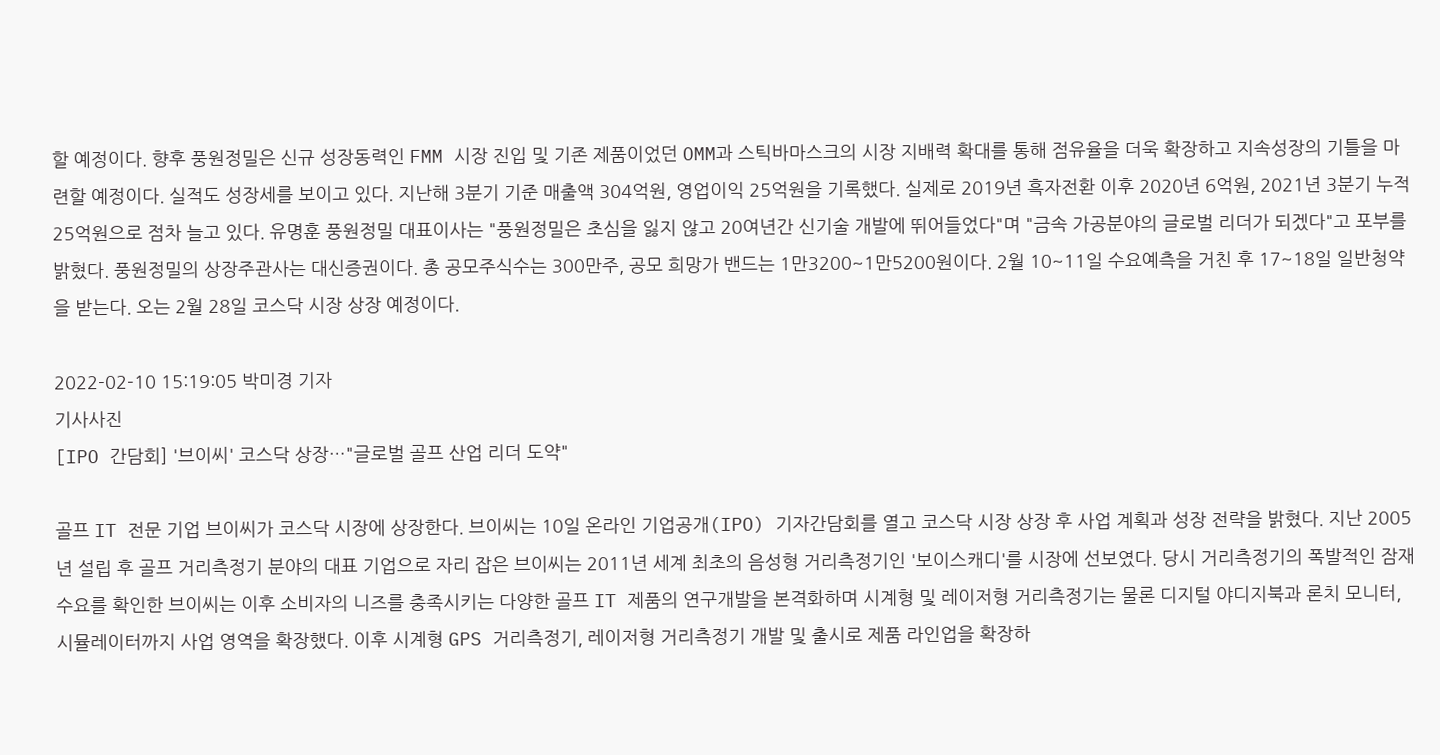할 예정이다. 향후 풍원정밀은 신규 성장동력인 FMM 시장 진입 및 기존 제품이었던 OMM과 스틱바마스크의 시장 지배력 확대를 통해 점유율을 더욱 확장하고 지속성장의 기틀을 마련할 예정이다. 실적도 성장세를 보이고 있다. 지난해 3분기 기준 매출액 304억원, 영업이익 25억원을 기록했다. 실제로 2019년 흑자전환 이후 2020년 6억원, 2021년 3분기 누적 25억원으로 점차 늘고 있다. 유명훈 풍원정밀 대표이사는 "풍원정밀은 초심을 잃지 않고 20여년간 신기술 개발에 뛰어들었다"며 "금속 가공분야의 글로벌 리더가 되겠다"고 포부를 밝혔다. 풍원정밀의 상장주관사는 대신증권이다. 총 공모주식수는 300만주, 공모 희망가 밴드는 1만3200~1만5200원이다. 2월 10~11일 수요예측을 거친 후 17~18일 일반청약을 받는다. 오는 2월 28일 코스닥 시장 상장 예정이다.

2022-02-10 15:19:05 박미경 기자
기사사진
[IPO 간담회] '브이씨' 코스닥 상장…"글로벌 골프 산업 리더 도약"

골프 IT 전문 기업 브이씨가 코스닥 시장에 상장한다. 브이씨는 10일 온라인 기업공개(IPO) 기자간담회를 열고 코스닥 시장 상장 후 사업 계획과 성장 전략을 밝혔다. 지난 2005년 설립 후 골프 거리측정기 분야의 대표 기업으로 자리 잡은 브이씨는 2011년 세계 최초의 음성형 거리측정기인 '보이스캐디'를 시장에 선보였다. 당시 거리측정기의 폭발적인 잠재 수요를 확인한 브이씨는 이후 소비자의 니즈를 충족시키는 다양한 골프 IT 제품의 연구개발을 본격화하며 시계형 및 레이저형 거리측정기는 물론 디지털 야디지북과 론치 모니터, 시뮬레이터까지 사업 영역을 확장했다. 이후 시계형 GPS 거리측정기, 레이저형 거리측정기 개발 및 출시로 제품 라인업을 확장하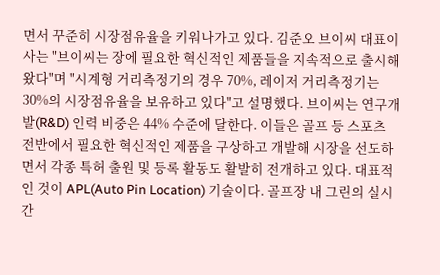면서 꾸준히 시장점유율을 키워나가고 있다. 김준오 브이씨 대표이사는 "브이씨는 장에 필요한 혁신적인 제품들을 지속적으로 출시해왔다"며 "시계형 거리측정기의 경우 70%, 레이저 거리측정기는 30%의 시장점유율을 보유하고 있다"고 설명했다. 브이씨는 연구개발(R&D) 인력 비중은 44% 수준에 달한다. 이들은 골프 등 스포츠 전반에서 필요한 혁신적인 제품을 구상하고 개발해 시장을 선도하면서 각종 특허 출원 및 등록 활동도 활발히 전개하고 있다. 대표적인 것이 APL(Auto Pin Location) 기술이다. 골프장 내 그린의 실시간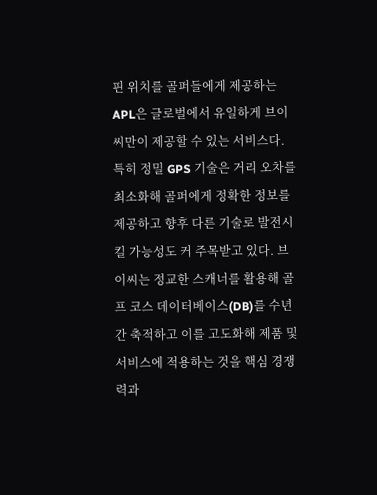핀 위치를 골퍼들에게 제공하는 APL은 글로벌에서 유일하게 브이씨만이 제공할 수 있는 서비스다. 특히 정밀 GPS 기술은 거리 오차를 최소화해 골퍼에게 정확한 정보를 제공하고 향후 다른 기술로 발전시킬 가능성도 커 주목받고 있다. 브이씨는 정교한 스캐너를 활용해 골프 코스 데이터베이스(DB)를 수년간 축적하고 이를 고도화해 제품 및 서비스에 적용하는 것을 핵심 경쟁력과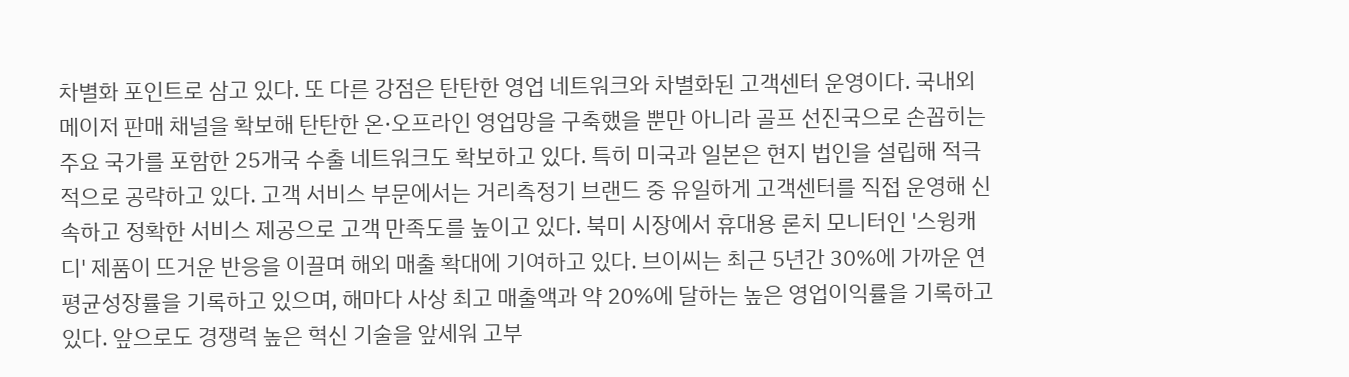차별화 포인트로 삼고 있다. 또 다른 강점은 탄탄한 영업 네트워크와 차별화된 고객센터 운영이다. 국내외 메이저 판매 채널을 확보해 탄탄한 온·오프라인 영업망을 구축했을 뿐만 아니라 골프 선진국으로 손꼽히는 주요 국가를 포함한 25개국 수출 네트워크도 확보하고 있다. 특히 미국과 일본은 현지 법인을 설립해 적극적으로 공략하고 있다. 고객 서비스 부문에서는 거리측정기 브랜드 중 유일하게 고객센터를 직접 운영해 신속하고 정확한 서비스 제공으로 고객 만족도를 높이고 있다. 북미 시장에서 휴대용 론치 모니터인 '스윙캐디' 제품이 뜨거운 반응을 이끌며 해외 매출 확대에 기여하고 있다. 브이씨는 최근 5년간 30%에 가까운 연평균성장률을 기록하고 있으며, 해마다 사상 최고 매출액과 약 20%에 달하는 높은 영업이익률을 기록하고 있다. 앞으로도 경쟁력 높은 혁신 기술을 앞세워 고부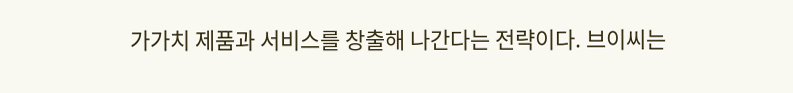가가치 제품과 서비스를 창출해 나간다는 전략이다. 브이씨는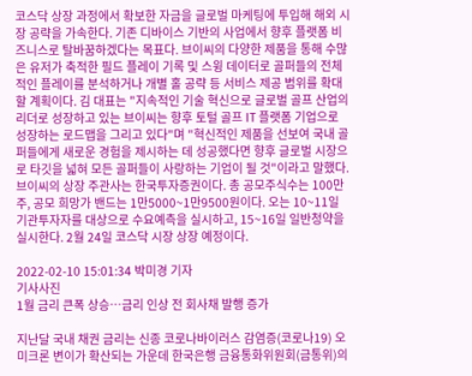코스닥 상장 과정에서 확보한 자금을 글로벌 마케팅에 투입해 해외 시장 공략을 가속한다. 기존 디바이스 기반의 사업에서 향후 플랫폼 비즈니스로 탈바꿈하겠다는 목표다. 브이씨의 다양한 제품을 통해 수많은 유저가 축적한 필드 플레이 기록 및 스윙 데이터로 골퍼들의 전체적인 플레이를 분석하거나 개별 홀 공략 등 서비스 제공 범위를 확대할 계획이다. 김 대표는 "지속적인 기술 혁신으로 글로벌 골프 산업의 리더로 성장하고 있는 브이씨는 향후 토털 골프 IT 플랫폼 기업으로 성장하는 로드맵을 그리고 있다"며 "혁신적인 제품을 선보여 국내 골퍼들에게 새로운 경험을 제시하는 데 성공했다면 향후 글로벌 시장으로 타깃을 넓혀 모든 골퍼들이 사랑하는 기업이 될 것"이라고 말했다. 브이씨의 상장 주관사는 한국투자증권이다. 총 공모주식수는 100만주, 공모 희망가 밴드는 1만5000~1만9500원이다. 오는 10~11일 기관투자자를 대상으로 수요예측을 실시하고, 15~16일 일반청약을 실시한다. 2월 24일 코스닥 시장 상장 예정이다.

2022-02-10 15:01:34 박미경 기자
기사사진
1월 금리 큰폭 상승…금리 인상 전 회사채 발행 증가

지난달 국내 채권 금리는 신종 코로나바이러스 감염증(코로나19) 오미크론 변이가 확산되는 가운데 한국은행 금융통화위원회(금통위)의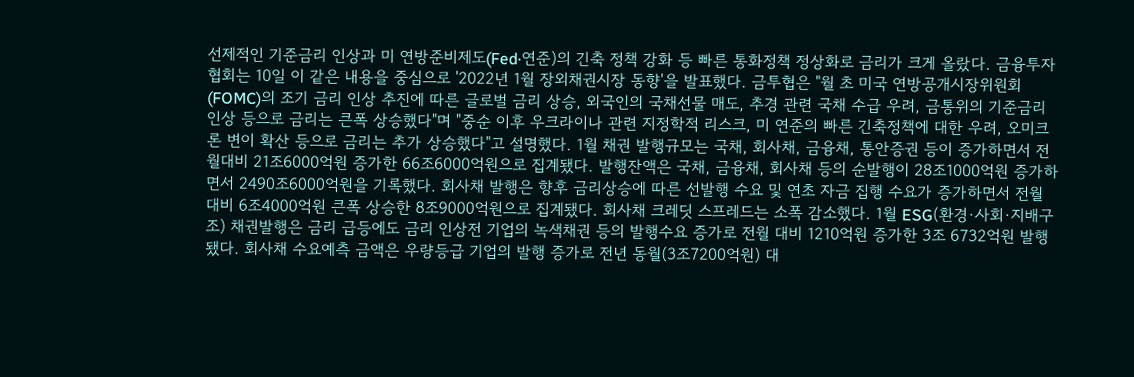선제적인 기준금리 인상과 미 연방준비제도(Fed·연준)의 긴축 정책 강화 등 빠른 통화정책 정상화로 금리가 크게 올랐다. 금융투자협회는 10일 이 같은 내용을 중심으로 '2022년 1월 장외채권시장 동향'을 발표했다. 금투협은 "월 초 미국 연방공개시장위원회(FOMC)의 조기 금리 인상 추진에 따른 글로벌 금리 상승, 외국인의 국채선물 매도, 추경 관련 국채 수급 우려, 금통위의 기준금리 인상 등으로 금리는 큰폭 상승했다"며 "중순 이후 우크라이나 관련 지정학적 리스크, 미 연준의 빠른 긴축정책에 대한 우려, 오미크론 변이 확산 등으로 금리는 추가 상승했다"고 설명했다. 1월 채권 발행규모는 국채, 회사채, 금융채, 통안증권 등이 증가하면서 전월대비 21조6000억원 증가한 66조6000억원으로 집계됐다. 발행잔액은 국채, 금융채, 회사채 등의 순발행이 28조1000억원 증가하면서 2490조6000억원을 기록했다. 회사채 발행은 향후 금리상승에 따른 선발행 수요 및 연초 자금 집행 수요가 증가하면서 전월 대비 6조4000억원 큰폭 상승한 8조9000억원으로 집계됐다. 회사채 크레딧 스프레드는 소폭 감소했다. 1월 ESG(환경·사회·지배구조) 채권발행은 금리 급등에도 금리 인상전 기업의 녹색채권 등의 발행수요 증가로 전월 대비 1210억원 증가한 3조 6732억원 발행됐다. 회사채 수요예측 금액은 우량등급 기업의 발행 증가로 전년 동월(3조7200억원) 대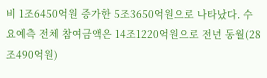비 1조6450억원 증가한 5조3650억원으로 나타났다. 수요예측 전체 참여금액은 14조1220억원으로 전년 동월(28조490억원)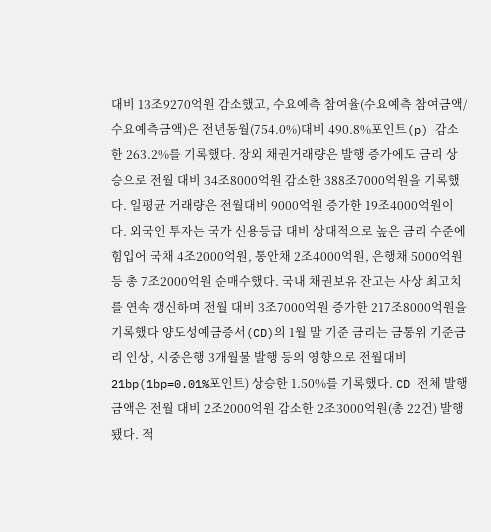대비 13조9270억원 감소했고, 수요예측 참여율(수요예측 참여금액/수요예측금액)은 전년동월(754.0%)대비 490.8%포인트(p) 감소한 263.2%를 기록했다. 장외 채권거래량은 발행 증가에도 금리 상승으로 전월 대비 34조8000억원 감소한 388조7000억원을 기록했다. 일평균 거래량은 전월대비 9000억원 증가한 19조4000억원이다. 외국인 투자는 국가 신용등급 대비 상대적으로 높은 금리 수준에 힘입어 국채 4조2000억원, 통안채 2조4000억원, 은행채 5000억원 등 총 7조2000억원 순매수했다. 국내 채권보유 잔고는 사상 최고치를 연속 갱신하며 전월 대비 3조7000억원 증가한 217조8000억원을 기록했다 양도성예금증서(CD)의 1월 말 기준 금리는 금통위 기준금리 인상, 시중은행 3개월물 발행 등의 영향으로 전월대비 21bp(1bp=0.01%포인트) 상승한 1.50%를 기록했다. CD 전체 발행금액은 전월 대비 2조2000억원 감소한 2조3000억원(총 22건) 발행됐다. 적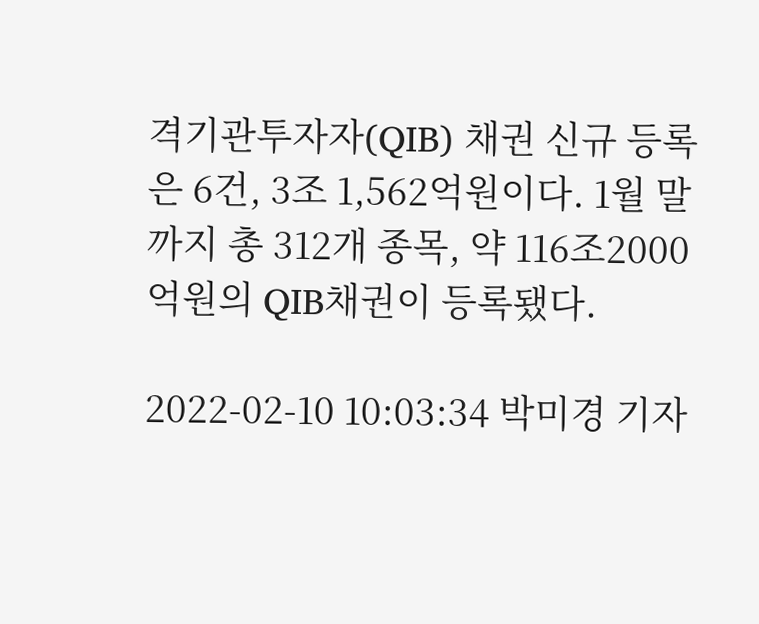격기관투자자(QIB) 채권 신규 등록은 6건, 3조 1,562억원이다. 1월 말까지 총 312개 종목, 약 116조2000억원의 QIB채권이 등록됐다.

2022-02-10 10:03:34 박미경 기자